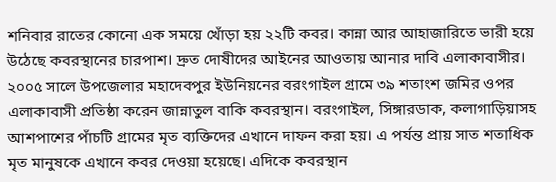শনিবার রাতের কোনো এক সময়ে খোঁড়া হয় ২২টি কবর। কান্না আর আহাজারিতে ভারী হয়ে উঠেছে কবরস্থানের চারপাশ। দ্রুত দোষীদের আইনের আওতায় আনার দাবি এলাকাবাসীর।
২০০৫ সালে উপজেলার মহাদেবপুর ইউনিয়নের বরংগাইল গ্রামে ৩৯ শতাংশ জমির ওপর এলাকাবাসী প্রতিষ্ঠা করেন জান্নাতুল বাকি কবরস্থান। বরংগাইল, সিঙ্গারডাক, কলাগাড়িয়াসহ আশপাশের পাঁচটি গ্রামের মৃত ব্যক্তিদের এখানে দাফন করা হয়। এ পর্যন্ত প্রায় সাত শতাধিক মৃত মানুষকে এখানে কবর দেওয়া হয়েছে। এদিকে কবরস্থান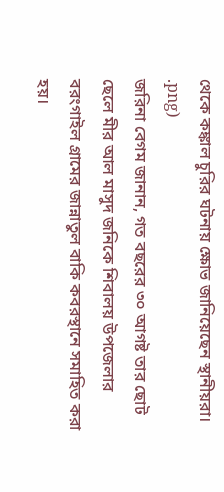থেকে কঙ্কাল চুরির ঘটনায় ক্ষোভ জানিয়েছেন স্থানীয়রা।
.png)
জরিনা বেগম জানান, গত বছরের ৩০ আগষ্ট তার ছোট ছেলে মীর আল মাসুদ জনিকে শিবালয় উপজেলার বরংগাইল গ্রামের জান্নাতুল বাকি কবরস্থানে সমাহিত করা হয়।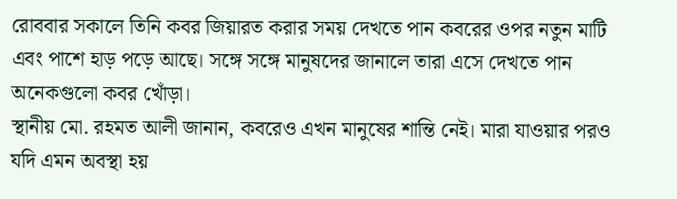রোববার সকালে তিনি কবর জিয়ারত করার সময় দেখতে পান কবরের ওপর নতুন মাটি এবং পাশে হাড় পড়ে আছে। সঙ্গে সঙ্গে মানুষদের জানালে তারা এসে দেখতে পান অনেকগুলো কবর খোঁড়া।
স্থানীয় মো. রহমত আলী জানান, কবরেও এখন মানুষের শান্তি নেই। মারা যাওয়ার পরও যদি এমন অবস্থা হয়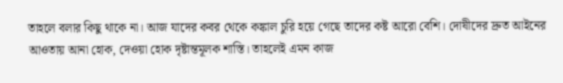তাহলে বলার কিছু থাকে না। আজ যাদের কবর থেকে কঙ্কাল চুরি হয়ে গেছে তাদের কষ্ট আরো বেশি। দোষীদের দ্রুত আইনের আওতায় আনা হোক, দেওয়া হোক দৃষ্টান্তমূলক শাস্তি। তাহলেই এমন কাজ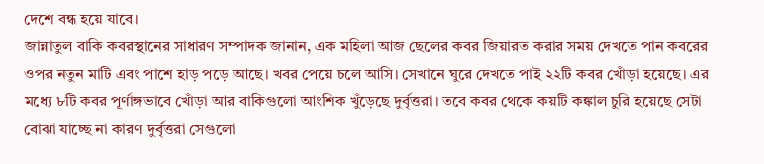দেশে বন্ধ হয়ে যাবে।
জান্নাতুল বাকি কবরস্থানের সাধারণ সম্পাদক জানান, এক মহিলা আজ ছেলের কবর জিয়ারত করার সময় দেখতে পান কবরের ওপর নতুন মাটি এবং পাশে হাড় পড়ে আছে। খবর পেয়ে চলে আসি। সেখানে ঘুরে দেখতে পাই ২২টি কবর খোঁড়া হয়েছে। এর মধ্যে ৮টি কবর পূর্ণাঙ্গভাবে খোঁড়া আর বাকিগুলো আংশিক খুঁড়েছে দুর্বৃত্তরা। তবে কবর থেকে কয়টি কঙ্কাল চুরি হয়েছে সেটা বোঝা যাচ্ছে না কারণ দুর্বৃত্তরা সেগুলো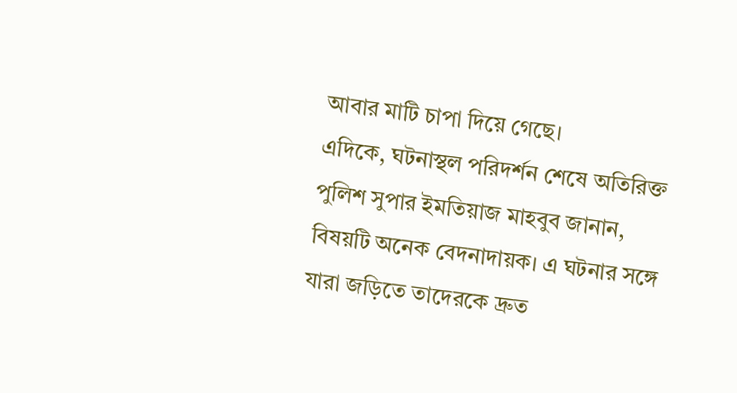আবার মাটি চাপা দিয়ে গেছে।
এদিকে, ঘটনাস্থল পরিদর্শন শেষে অতিরিক্ত পুলিশ সুপার ইমতিয়াজ মাহবুব জানান, বিষয়টি অনেক বেদনাদায়ক। এ ঘটনার সঙ্গে যারা জড়িতে তাদেরকে দ্রুত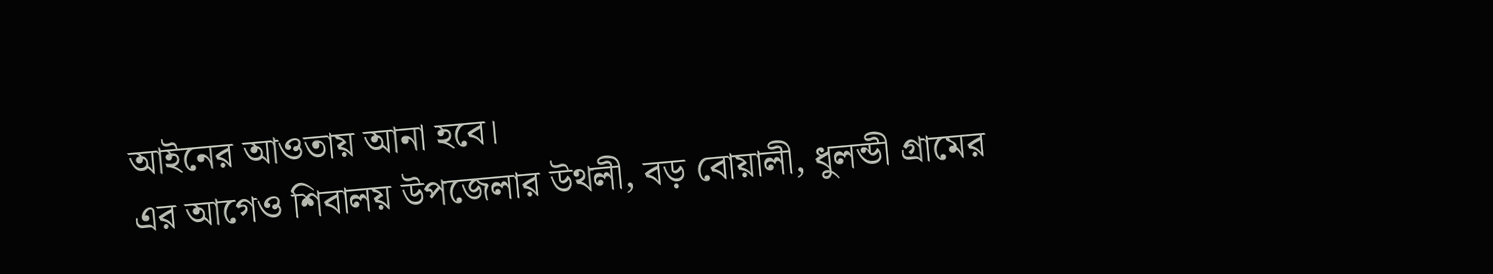আইনের আওতায় আনা হবে।
এর আগেও শিবালয় উপজেলার উথলী, বড় বোয়ালী, ধুলন্ডী গ্রামের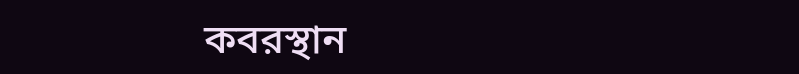কবরস্থান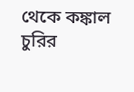থেকে কঙ্কাল চুরির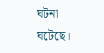ঘটনা ঘটেছে।